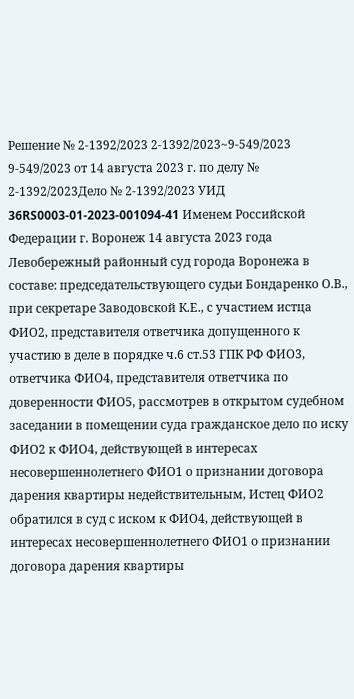Решение № 2-1392/2023 2-1392/2023~9-549/2023 9-549/2023 от 14 августа 2023 г. по делу № 2-1392/2023Дело № 2-1392/2023 УИД 36RS0003-01-2023-001094-41 Именем Российской Федерации г. Воронеж 14 августа 2023 года Левобережный районный суд города Воронежа в составе: председательствующего судьи Бондаренко О.В., при секретаре Заводовской К.Е., с участием истца ФИО2, представителя ответчика допущенного к участию в деле в порядке ч.6 ст.53 ГПК РФ ФИО3, ответчика ФИО4, представителя ответчика по доверенности ФИО5, рассмотрев в открытом судебном заседании в помещении суда гражданское дело по иску ФИО2 к ФИО4, действующей в интересах несовершеннолетнего ФИО1 о признании договора дарения квартиры недействительным, Истец ФИО2 обратился в суд с иском к ФИО4, действующей в интересах несовершеннолетнего ФИО1 о признании договора дарения квартиры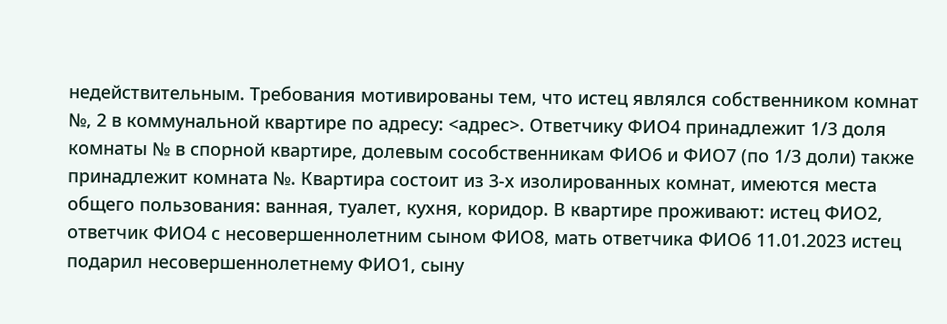недействительным. Требования мотивированы тем, что истец являлся собственником комнат №, 2 в коммунальной квартире по адресу: <адрес>. Ответчику ФИО4 принадлежит 1/3 доля комнаты № в спорной квартире, долевым сособственникам ФИО6 и ФИО7 (по 1/3 доли) также принадлежит комната №. Квартира состоит из 3-х изолированных комнат, имеются места общего пользования: ванная, туалет, кухня, коридор. В квартире проживают: истец ФИО2, ответчик ФИО4 с несовершеннолетним сыном ФИО8, мать ответчика ФИО6 11.01.2023 истец подарил несовершеннолетнему ФИО1, сыну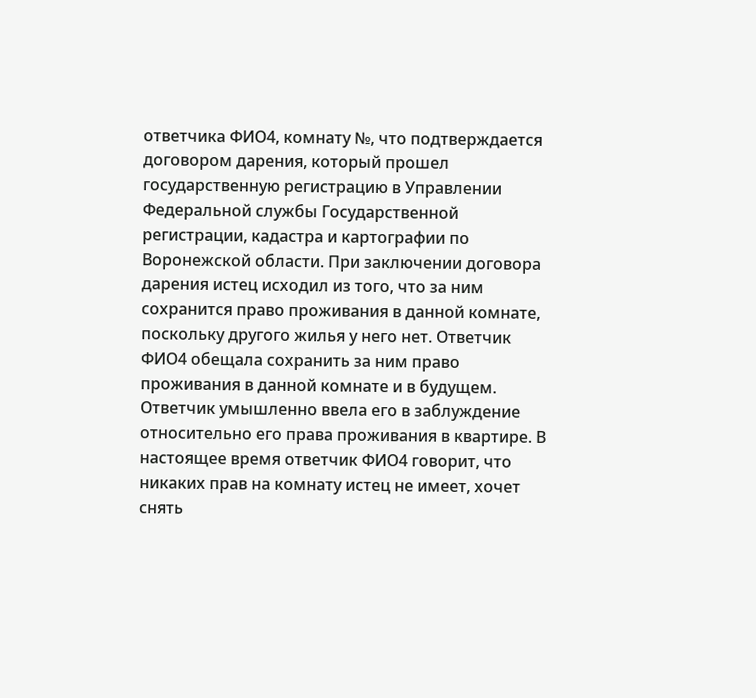ответчика ФИО4, комнату №, что подтверждается договором дарения, который прошел государственную регистрацию в Управлении Федеральной службы Государственной регистрации, кадастра и картографии по Воронежской области. При заключении договора дарения истец исходил из того, что за ним сохранится право проживания в данной комнате, поскольку другого жилья у него нет. Ответчик ФИО4 обещала сохранить за ним право проживания в данной комнате и в будущем. Ответчик умышленно ввела его в заблуждение относительно его права проживания в квартире. В настоящее время ответчик ФИО4 говорит, что никаких прав на комнату истец не имеет, хочет снять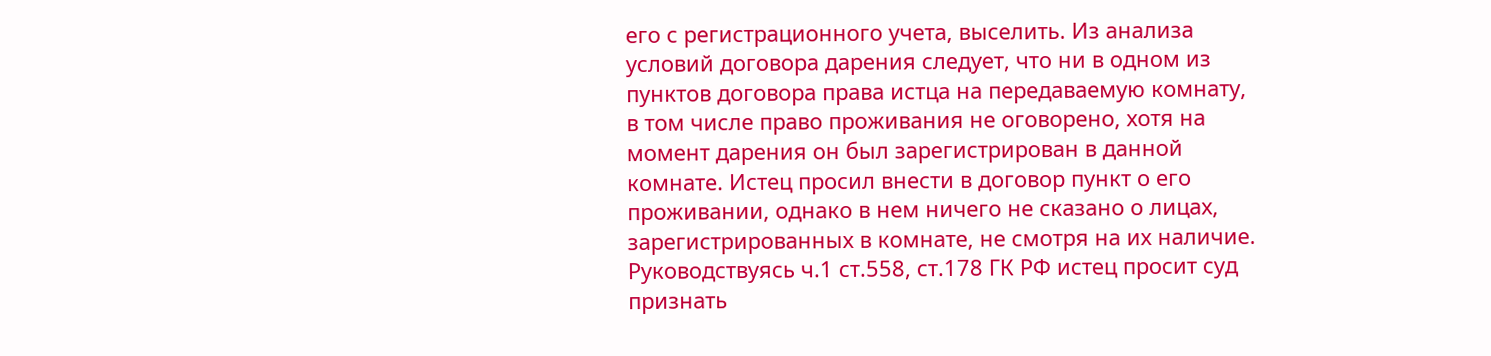его с регистрационного учета, выселить. Из анализа условий договора дарения следует, что ни в одном из пунктов договора права истца на передаваемую комнату, в том числе право проживания не оговорено, хотя на момент дарения он был зарегистрирован в данной комнате. Истец просил внести в договор пункт о его проживании, однако в нем ничего не сказано о лицах, зарегистрированных в комнате, не смотря на их наличие. Руководствуясь ч.1 ст.558, ст.178 ГК РФ истец просит суд признать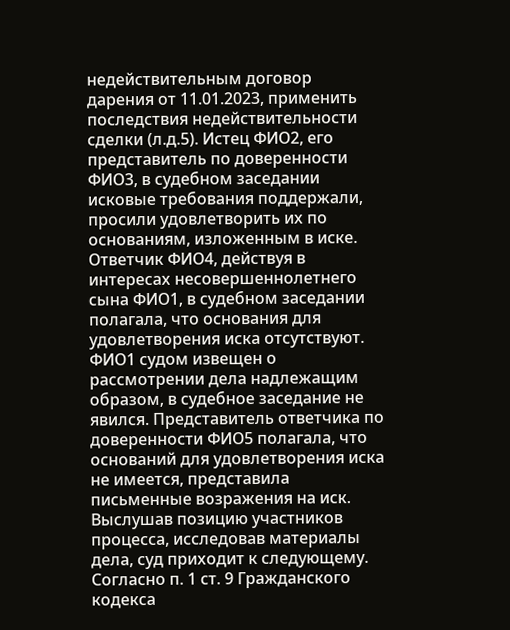недействительным договор дарения от 11.01.2023, применить последствия недействительности сделки (л.д.5). Истец ФИО2, его представитель по доверенности ФИО3, в судебном заседании исковые требования поддержали, просили удовлетворить их по основаниям, изложенным в иске. Ответчик ФИО4, действуя в интересах несовершеннолетнего сына ФИО1, в судебном заседании полагала, что основания для удовлетворения иска отсутствуют. ФИО1 судом извещен о рассмотрении дела надлежащим образом, в судебное заседание не явился. Представитель ответчика по доверенности ФИО5 полагала, что оснований для удовлетворения иска не имеется, представила письменные возражения на иск. Выслушав позицию участников процесса, исследовав материалы дела, суд приходит к следующему. Согласно п. 1 ст. 9 Гражданского кодекса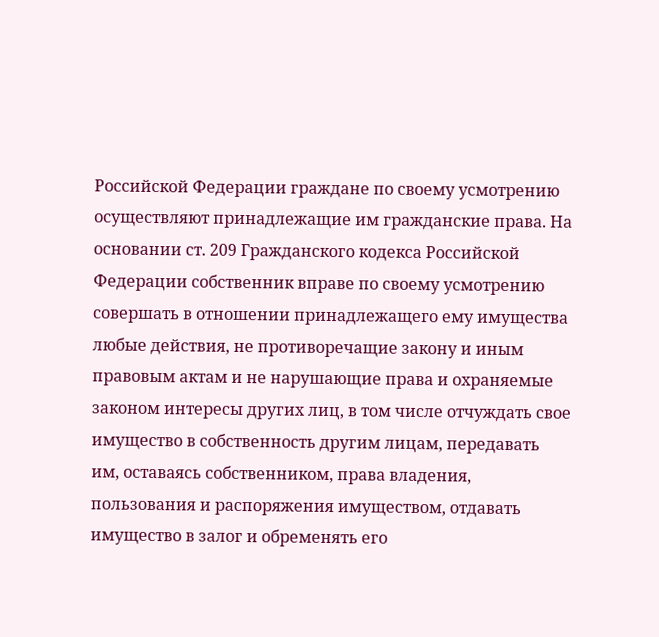Российской Федерации граждане по своему усмотрению осуществляют принадлежащие им гражданские права. На основании ст. 209 Гражданского кодекса Российской Федерации собственник вправе по своему усмотрению совершать в отношении принадлежащего ему имущества любые действия, не противоречащие закону и иным правовым актам и не нарушающие права и охраняемые законом интересы других лиц, в том числе отчуждать свое имущество в собственность другим лицам, передавать им, оставаясь собственником, права владения, пользования и распоряжения имуществом, отдавать имущество в залог и обременять его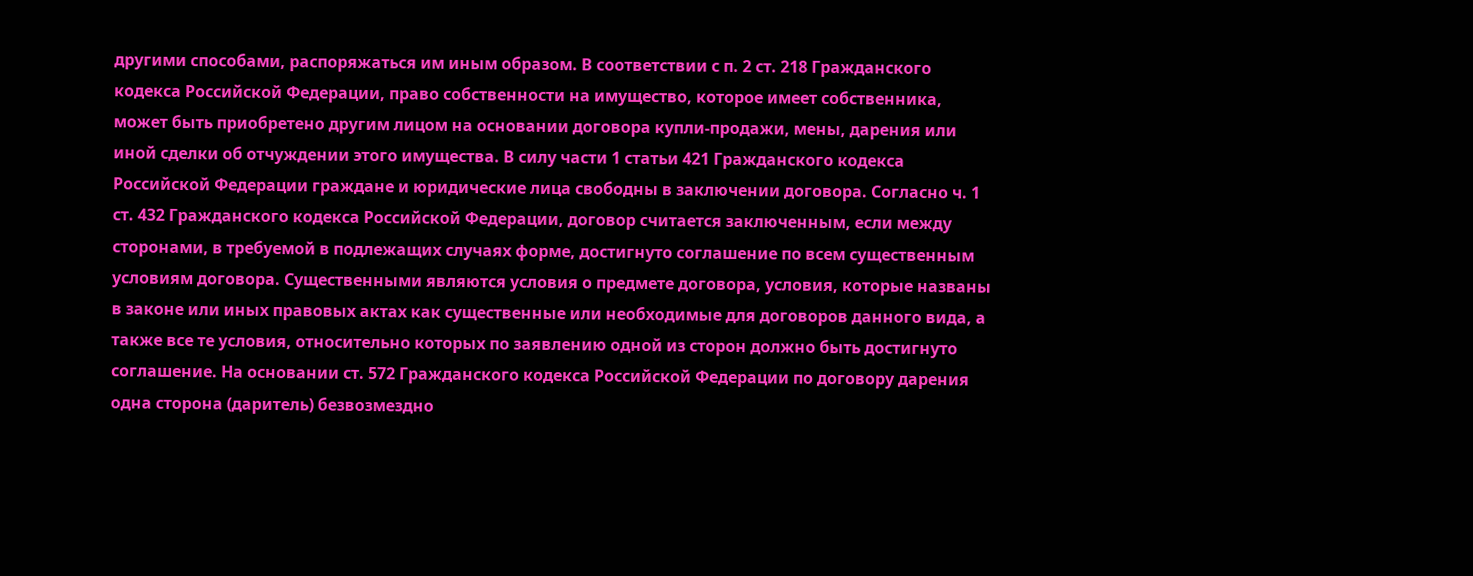другими способами, распоряжаться им иным образом. В соответствии с п. 2 ст. 218 Гражданского кодекса Российской Федерации, право собственности на имущество, которое имеет собственника, может быть приобретено другим лицом на основании договора купли-продажи, мены, дарения или иной сделки об отчуждении этого имущества. В силу части 1 статьи 421 Гражданского кодекса Российской Федерации граждане и юридические лица свободны в заключении договора. Согласно ч. 1 ст. 432 Гражданского кодекса Российской Федерации, договор считается заключенным, если между сторонами, в требуемой в подлежащих случаях форме, достигнуто соглашение по всем существенным условиям договора. Существенными являются условия о предмете договора, условия, которые названы в законе или иных правовых актах как существенные или необходимые для договоров данного вида, а также все те условия, относительно которых по заявлению одной из сторон должно быть достигнуто соглашение. На основании ст. 572 Гражданского кодекса Российской Федерации по договору дарения одна сторона (даритель) безвозмездно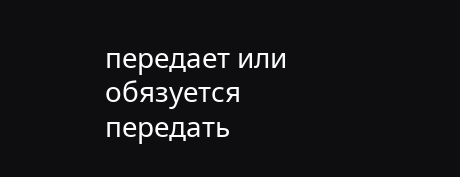передает или обязуется передать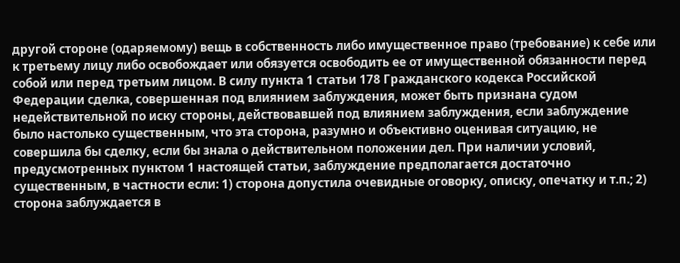другой стороне (одаряемому) вещь в собственность либо имущественное право (требование) к себе или к третьему лицу либо освобождает или обязуется освободить ее от имущественной обязанности перед собой или перед третьим лицом. В силу пункта 1 статьи 178 Гражданского кодекса Российской Федерации сделка, совершенная под влиянием заблуждения, может быть признана судом недействительной по иску стороны, действовавшей под влиянием заблуждения, если заблуждение было настолько существенным, что эта сторона, разумно и объективно оценивая ситуацию, не совершила бы сделку, если бы знала о действительном положении дел. При наличии условий, предусмотренных пунктом 1 настоящей статьи, заблуждение предполагается достаточно существенным, в частности если: 1) сторона допустила очевидные оговорку, описку, опечатку и т.п.; 2) сторона заблуждается в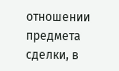отношении предмета сделки, в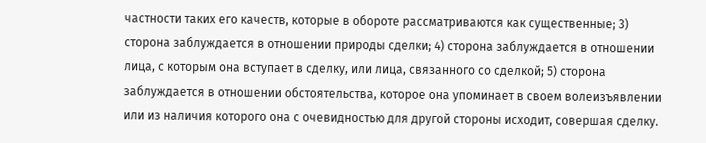частности таких его качеств, которые в обороте рассматриваются как существенные; 3) сторона заблуждается в отношении природы сделки; 4) сторона заблуждается в отношении лица, с которым она вступает в сделку, или лица, связанного со сделкой; 5) сторона заблуждается в отношении обстоятельства, которое она упоминает в своем волеизъявлении или из наличия которого она с очевидностью для другой стороны исходит, совершая сделку.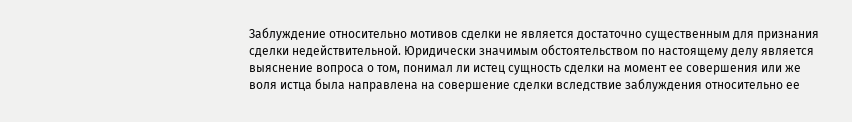Заблуждение относительно мотивов сделки не является достаточно существенным для признания сделки недействительной. Юридически значимым обстоятельством по настоящему делу является выяснение вопроса о том, понимал ли истец сущность сделки на момент ее совершения или же воля истца была направлена на совершение сделки вследствие заблуждения относительно ее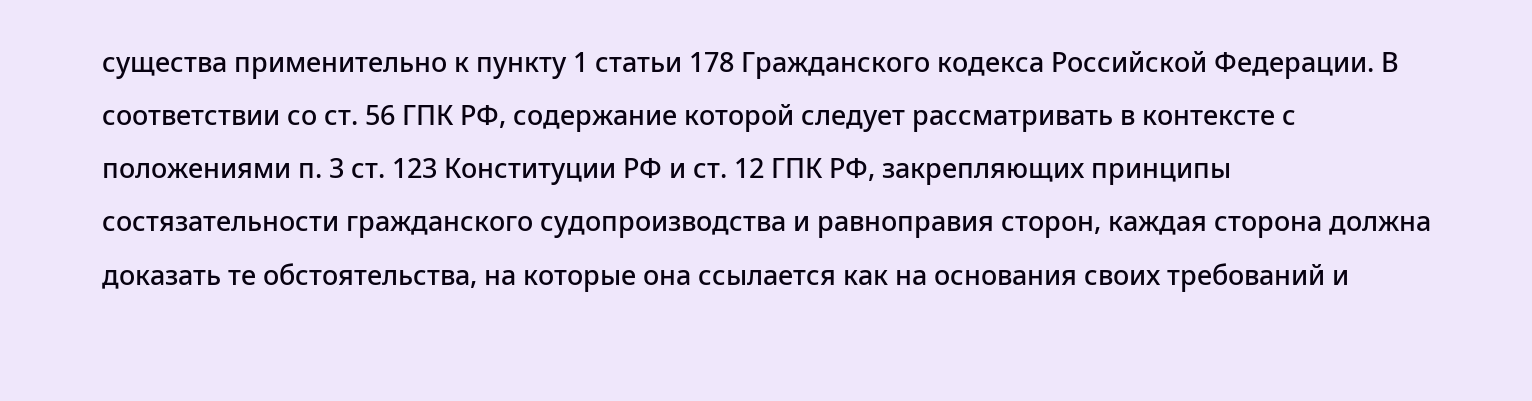существа применительно к пункту 1 статьи 178 Гражданского кодекса Российской Федерации. В соответствии со ст. 56 ГПК РФ, содержание которой следует рассматривать в контексте с положениями п. 3 ст. 123 Конституции РФ и ст. 12 ГПК РФ, закрепляющих принципы состязательности гражданского судопроизводства и равноправия сторон, каждая сторона должна доказать те обстоятельства, на которые она ссылается как на основания своих требований и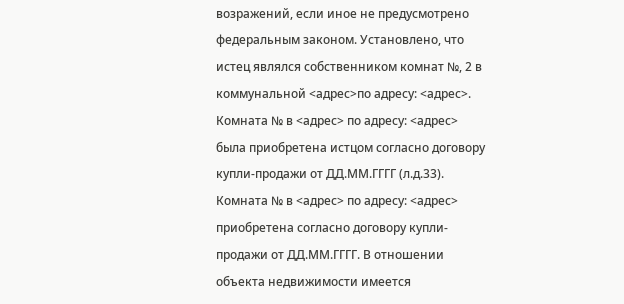возражений, если иное не предусмотрено федеральным законом. Установлено, что истец являлся собственником комнат №, 2 в коммунальной <адрес>по адресу: <адрес>. Комната № в <адрес> по адресу: <адрес> была приобретена истцом согласно договору купли-продажи от ДД.ММ.ГГГГ (л.д.33). Комната № в <адрес> по адресу: <адрес> приобретена согласно договору купли-продажи от ДД.ММ.ГГГГ. В отношении объекта недвижимости имеется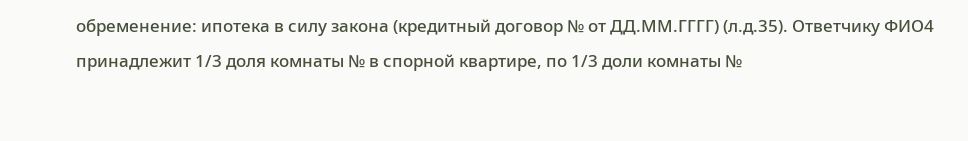обременение: ипотека в силу закона (кредитный договор № от ДД.ММ.ГГГГ) (л.д.35). Ответчику ФИО4 принадлежит 1/3 доля комнаты № в спорной квартире, по 1/3 доли комнаты №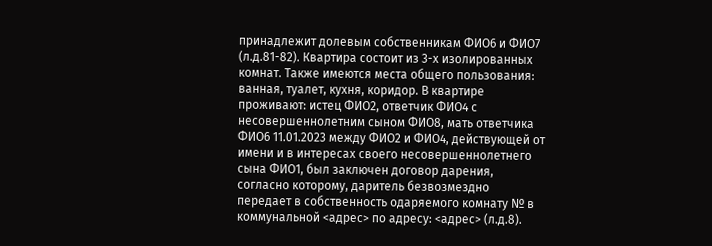принадлежит долевым собственникам ФИО6 и ФИО7 (л.д.81-82). Квартира состоит из 3-х изолированных комнат. Также имеются места общего пользования: ванная, туалет, кухня, коридор. В квартире проживают: истец ФИО2, ответчик ФИО4 с несовершеннолетним сыном ФИО8, мать ответчика ФИО6 11.01.2023 между ФИО2 и ФИО4, действующей от имени и в интересах своего несовершеннолетнего сына ФИО1, был заключен договор дарения, согласно которому, даритель безвозмездно передает в собственность одаряемого комнату № в коммунальной <адрес> по адресу: <адрес> (л.д.8).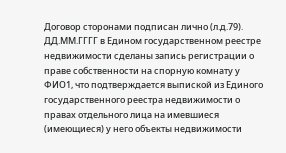Договор сторонами подписан лично (л.д.79). ДД.ММ.ГГГГ в Едином государственном реестре недвижимости сделаны запись регистрации о праве собственности на спорную комнату у ФИО1, что подтверждается выпиской из Единого государственного реестра недвижимости о правах отдельного лица на имевшиеся (имеющиеся) у него объекты недвижимости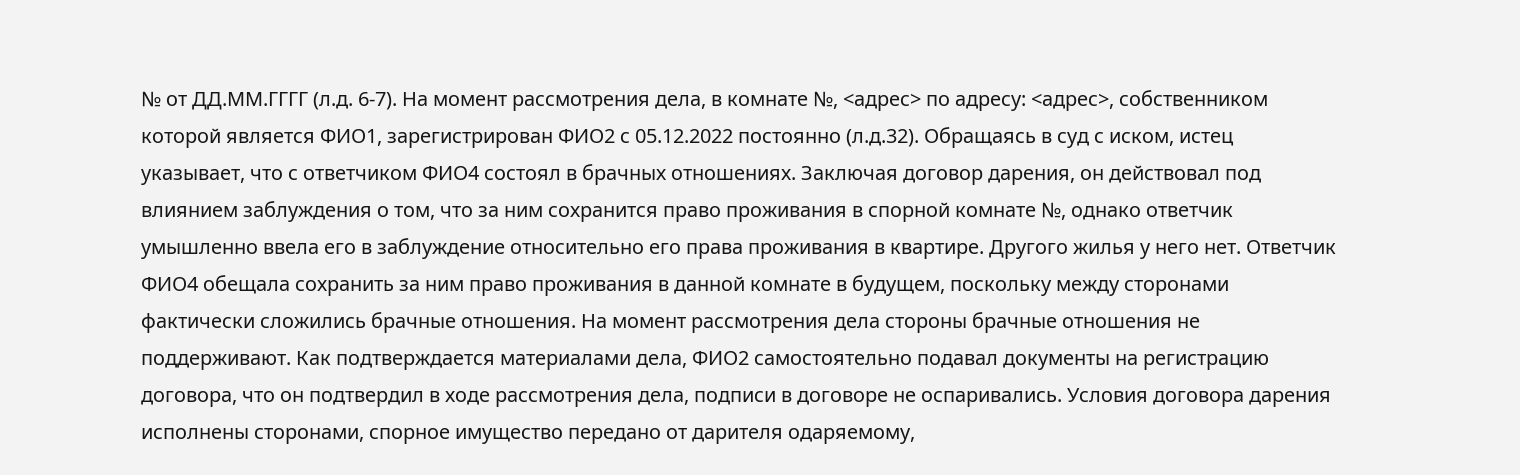№ от ДД.ММ.ГГГГ (л.д. 6-7). На момент рассмотрения дела, в комнате №, <адрес> по адресу: <адрес>, собственником которой является ФИО1, зарегистрирован ФИО2 с 05.12.2022 постоянно (л.д.32). Обращаясь в суд с иском, истец указывает, что с ответчиком ФИО4 состоял в брачных отношениях. Заключая договор дарения, он действовал под влиянием заблуждения о том, что за ним сохранится право проживания в спорной комнате №, однако ответчик умышленно ввела его в заблуждение относительно его права проживания в квартире. Другого жилья у него нет. Ответчик ФИО4 обещала сохранить за ним право проживания в данной комнате в будущем, поскольку между сторонами фактически сложились брачные отношения. На момент рассмотрения дела стороны брачные отношения не поддерживают. Как подтверждается материалами дела, ФИО2 самостоятельно подавал документы на регистрацию договора, что он подтвердил в ходе рассмотрения дела, подписи в договоре не оспаривались. Условия договора дарения исполнены сторонами, спорное имущество передано от дарителя одаряемому,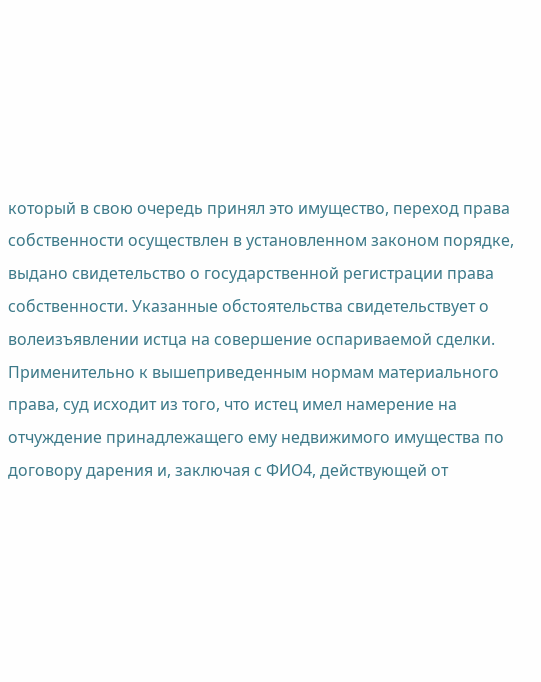который в свою очередь принял это имущество, переход права собственности осуществлен в установленном законом порядке, выдано свидетельство о государственной регистрации права собственности. Указанные обстоятельства свидетельствует о волеизъявлении истца на совершение оспариваемой сделки. Применительно к вышеприведенным нормам материального права, суд исходит из того, что истец имел намерение на отчуждение принадлежащего ему недвижимого имущества по договору дарения и, заключая с ФИО4, действующей от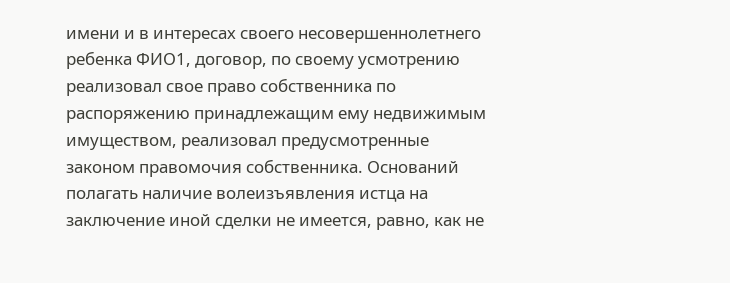имени и в интересах своего несовершеннолетнего ребенка ФИО1, договор, по своему усмотрению реализовал свое право собственника по распоряжению принадлежащим ему недвижимым имуществом, реализовал предусмотренные законом правомочия собственника. Оснований полагать наличие волеизъявления истца на заключение иной сделки не имеется, равно, как не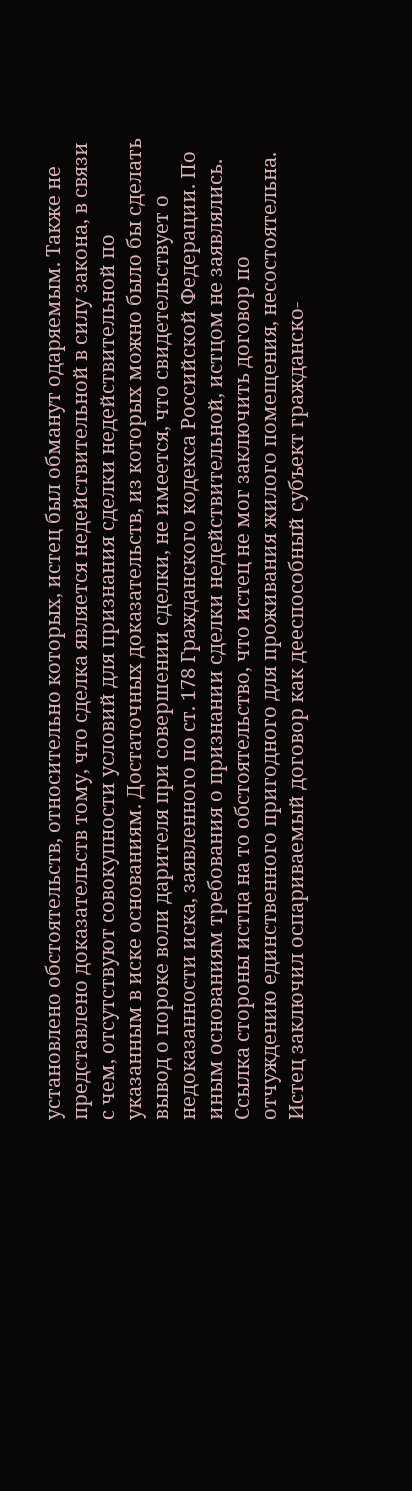установлено обстоятельств, относительно которых, истец был обманут одаряемым. Также не представлено доказательств тому, что сделка является недействительной в силу закона, в связи с чем, отсутствуют совокупности условий для признания сделки недействительной по указанным в иске основаниям. Достаточных доказательств, из которых можно было бы сделать вывод о пороке воли дарителя при совершении сделки, не имеется, что свидетельствует о недоказанности иска, заявленного по ст. 178 Гражданского кодекса Российской Федерации. По иным основаниям требования о признании сделки недействительной, истцом не заявлялись. Ссылка стороны истца на то обстоятельство, что истец не мог заключить договор по отчуждению единственного пригодного для проживания жилого помещения, несостоятельна. Истец заключил оспариваемый договор как дееспособный субъект гражданско-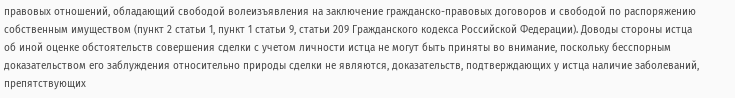правовых отношений, обладающий свободой волеизъявления на заключение гражданско-правовых договоров и свободой по распоряжению собственным имуществом (пункт 2 статьи 1, пункт 1 статьи 9, статьи 209 Гражданского кодекса Российской Федерации). Доводы стороны истца об иной оценке обстоятельств совершения сделки с учетом личности истца не могут быть приняты во внимание, поскольку бесспорным доказательством его заблуждения относительно природы сделки не являются, доказательств, подтверждающих у истца наличие заболеваний, препятствующих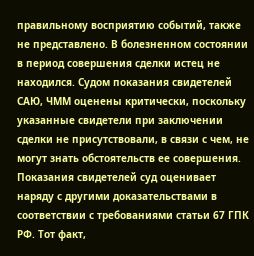правильному восприятию событий, также не представлено. В болезненном состоянии в период совершения сделки истец не находился. Судом показания свидетелей САЮ, ЧММ оценены критически, поскольку указанные свидетели при заключении сделки не присутствовали, в связи с чем, не могут знать обстоятельств ее совершения. Показания свидетелей суд оценивает наряду с другими доказательствами в соответствии с требованиями статьи 67 ГПК РФ. Тот факт,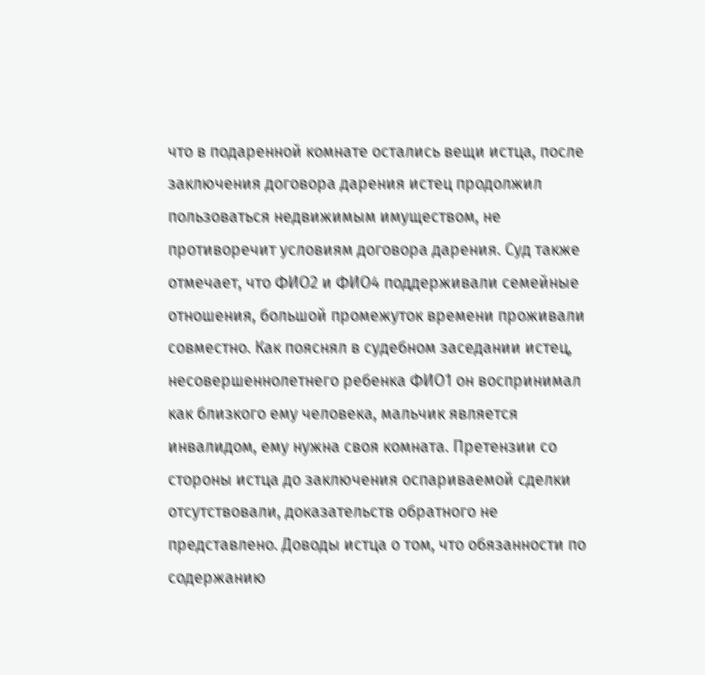что в подаренной комнате остались вещи истца, после заключения договора дарения истец продолжил пользоваться недвижимым имуществом, не противоречит условиям договора дарения. Суд также отмечает, что ФИО2 и ФИО4 поддерживали семейные отношения, большой промежуток времени проживали совместно. Как пояснял в судебном заседании истец, несовершеннолетнего ребенка ФИО1 он воспринимал как близкого ему человека, мальчик является инвалидом, ему нужна своя комната. Претензии со стороны истца до заключения оспариваемой сделки отсутствовали, доказательств обратного не представлено. Доводы истца о том, что обязанности по содержанию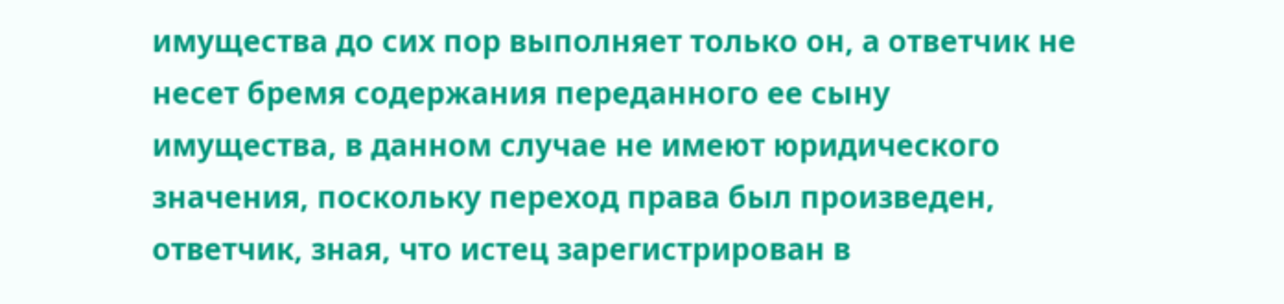имущества до сих пор выполняет только он, а ответчик не несет бремя содержания переданного ее сыну имущества, в данном случае не имеют юридического значения, поскольку переход права был произведен, ответчик, зная, что истец зарегистрирован в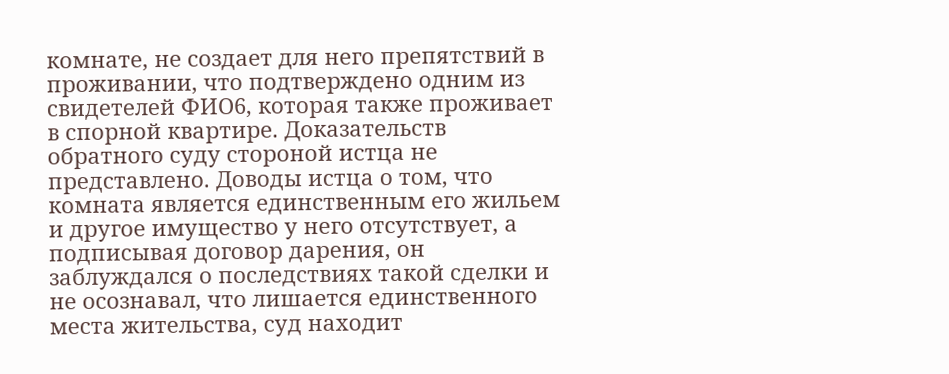комнате, не создает для него препятствий в проживании, что подтверждено одним из свидетелей ФИО6, которая также проживает в спорной квартире. Доказательств обратного суду стороной истца не представлено. Доводы истца о том, что комната является единственным его жильем и другое имущество у него отсутствует, а подписывая договор дарения, он заблуждался о последствиях такой сделки и не осознавал, что лишается единственного места жительства, суд находит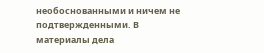необоснованными и ничем не подтвержденными. В материалы дела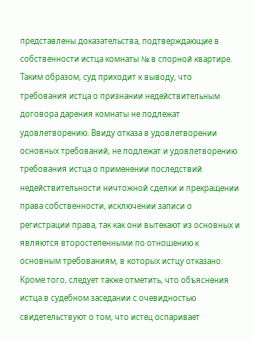представлены доказательства, подтверждающие в собственности истца комнаты № в спорной квартире. Таким образом, суд приходит к выводу, что требования истца о признании недействительным договора дарения комнаты не подлежат удовлетворению. Ввиду отказа в удовлетворении основных требований, не подлежат и удовлетворению требования истца о применении последствий недействительности ничтожной сделки и прекращении права собственности, исключении записи о регистрации права, так как они вытекают из основных и являются второстепенными по отношению к основным требованиям, в которых истцу отказано. Кроме того, следует также отметить, что объяснения истца в судебном заседании с очевидностью свидетельствуют о том, что истец оспаривает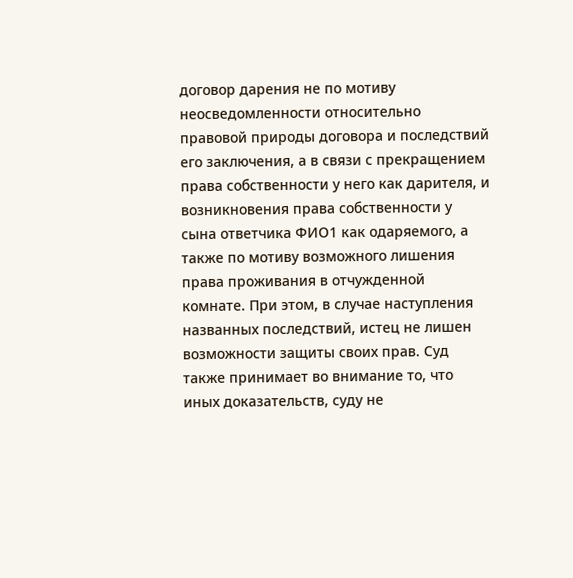договор дарения не по мотиву неосведомленности относительно правовой природы договора и последствий его заключения, а в связи с прекращением права собственности у него как дарителя, и возникновения права собственности у сына ответчика ФИО1 как одаряемого, а также по мотиву возможного лишения права проживания в отчужденной комнате. При этом, в случае наступления названных последствий, истец не лишен возможности защиты своих прав. Суд также принимает во внимание то, что иных доказательств, суду не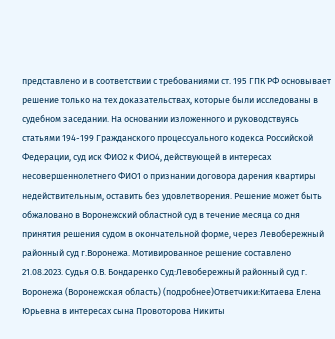представлено и в соответствии с требованиями ст. 195 ГПК РФ основывает решение только на тех доказательствах, которые были исследованы в судебном заседании. На основании изложенного и руководствуясь статьями 194-199 Гражданского процессуального кодекса Российской Федерации, суд иск ФИО2 к ФИО4, действующей в интересах несовершеннолетнего ФИО1 о признании договора дарения квартиры недействительным, оставить без удовлетворения. Решение может быть обжаловано в Воронежский областной суд в течение месяца со дня принятия решения судом в окончательной форме, через Левобережный районный суд г.Воронежа. Мотивированное решение составлено 21.08.2023. Судья О.В. Бондаренко Суд:Левобережный районный суд г. Воронежа (Воронежская область) (подробнее)Ответчики:Китаева Елена Юрьевна в интересах сына Провоторова Никиты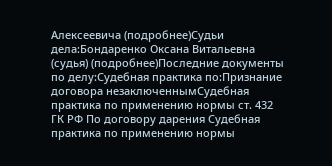Алексеевича (подробнее)Судьи дела:Бондаренко Оксана Витальевна (судья) (подробнее)Последние документы по делу:Судебная практика по:Признание договора незаключеннымСудебная практика по применению нормы ст. 432 ГК РФ По договору дарения Судебная практика по применению нормы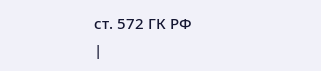ст. 572 ГК РФ
|